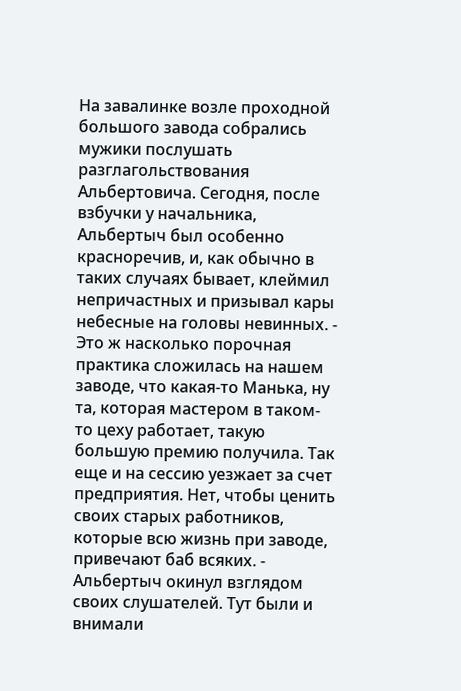На завалинке возле проходной большого завода собрались мужики послушать разглагольствования Альбертовича. Сегодня, после взбучки у начальника, Альбертыч был особенно красноречив, и, как обычно в таких случаях бывает, клеймил непричастных и призывал кары небесные на головы невинных. - Это ж насколько порочная практика сложилась на нашем заводе, что какая-то Манька, ну та, которая мастером в таком-то цеху работает, такую большую премию получила. Так еще и на сессию уезжает за счет предприятия. Нет, чтобы ценить своих старых работников, которые всю жизнь при заводе, привечают баб всяких. - Альбертыч окинул взглядом своих слушателей. Тут были и внимали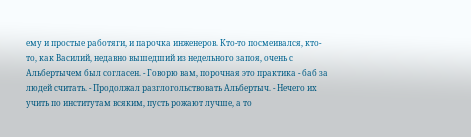ему и простые работяги, и парочка инженеров. Кто-то посмеивался, кто-то, как Василий, недавно вышедший из недельного запоя, очень с Альбертычем был согласен. - Говорю вам, порочная это практика - баб за людей считать. - Продолжал разглогольствовать Альбертыч. - Нечего их учить по институтам всяким, пусть рожают лучше, а то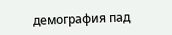демография пад